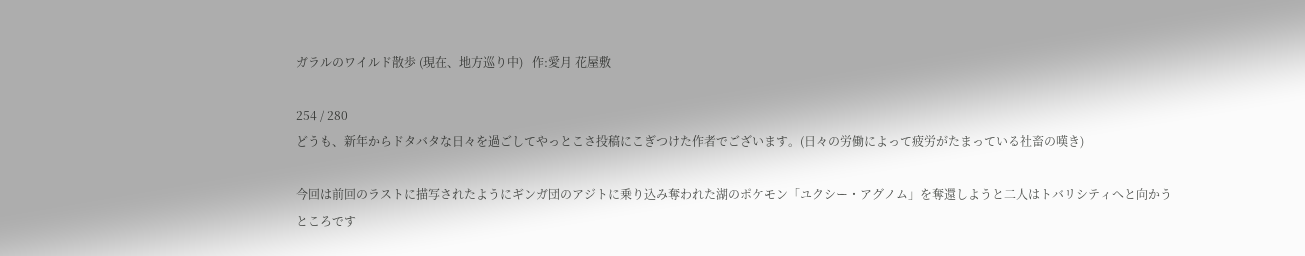ガラルのワイルド散歩 (現在、地方巡り中)   作:愛月 花屋敷

254 / 280
どうも、新年からドタバタな日々を過ごしてやっとこさ投稿にこぎつけた作者でございます。(日々の労働によって疲労がたまっている社畜の嘆き)

今回は前回のラストに描写されたようにギンガ団のアジトに乗り込み奪われた湖のポケモン「ユクシー・アグノム」を奪還しようと二人はトバリシティへと向かうところです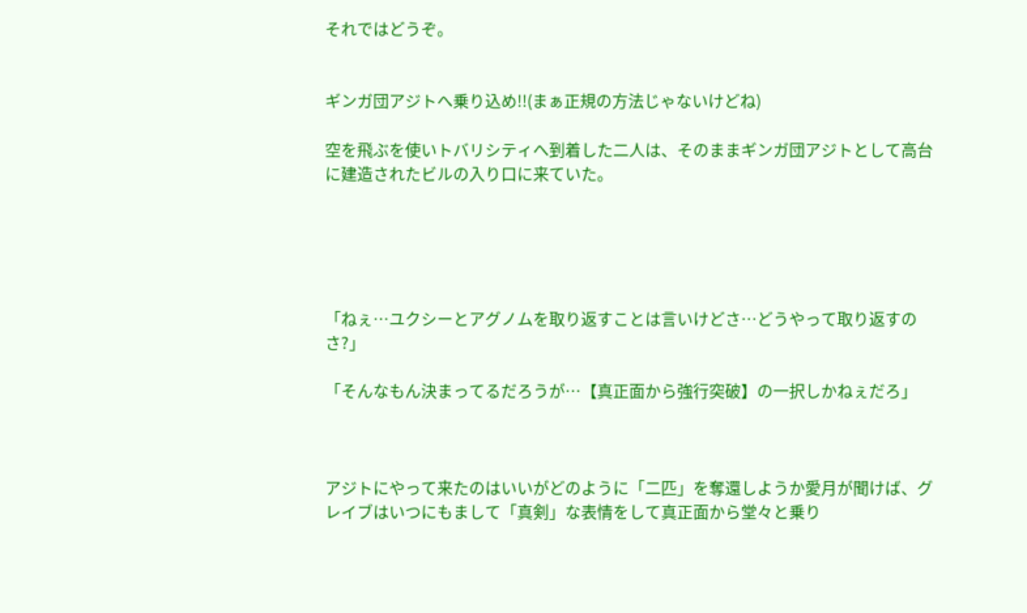それではどうぞ。


ギンガ団アジトへ乗り込め!!(まぁ正規の方法じゃないけどね)

空を飛ぶを使いトバリシティへ到着した二人は、そのままギンガ団アジトとして高台に建造されたビルの入り口に来ていた。





「ねぇ…ユクシーとアグノムを取り返すことは言いけどさ…どうやって取り返すのさ?」

「そんなもん決まってるだろうが…【真正面から強行突破】の一択しかねぇだろ」



アジトにやって来たのはいいがどのように「二匹」を奪還しようか愛月が聞けば、グレイブはいつにもまして「真剣」な表情をして真正面から堂々と乗り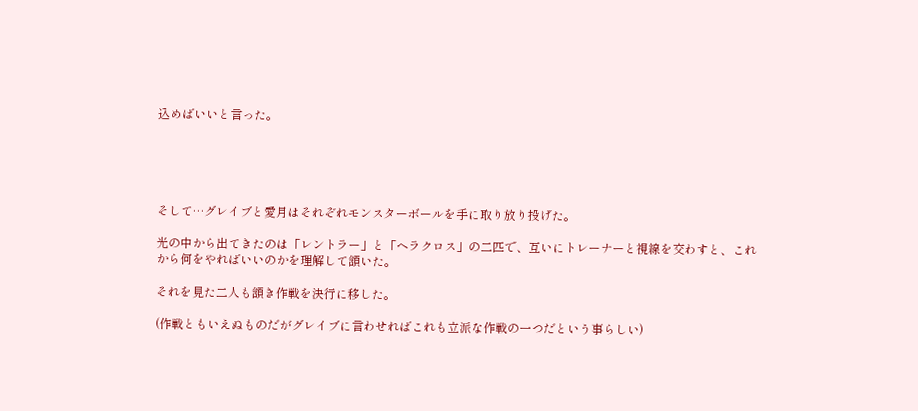込めばいいと言った。





そして…グレイブと愛月はそれぞれモンスターボールを手に取り放り投げた。

光の中から出てきたのは「レントラー」と「ヘラクロス」の二匹で、互いにトレーナーと視線を交わすと、これから何をやればいいのかを理解して頷いた。

それを見た二人も頷き作戦を決行に移した。

(作戦ともいえぬものだがグレイブに言わせればこれも立派な作戦の一つだという事らしい)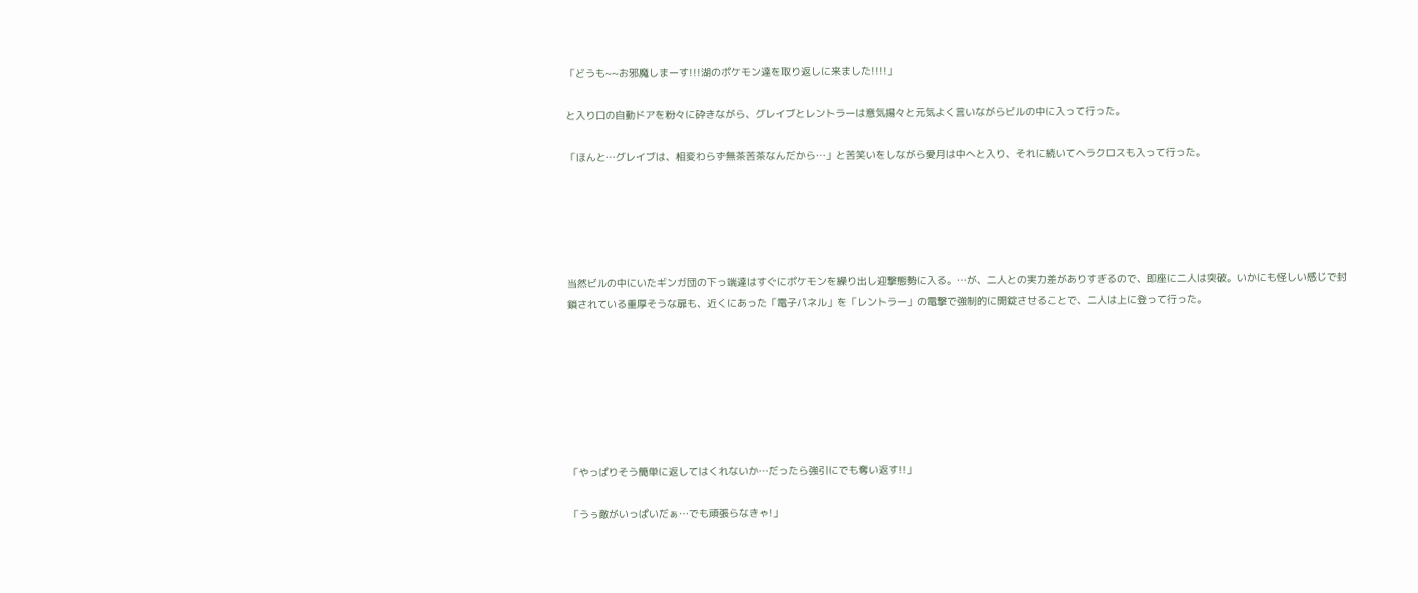「どうも~~お邪魔しまーす!!!湖のポケモン達を取り返しに来ました!!!!」

と入り口の自動ドアを粉々に砕きながら、グレイブとレントラーは意気揚々と元気よく言いながらビルの中に入って行った。

「ほんと…グレイブは、相変わらず無茶苦茶なんだから…」と苦笑いをしながら愛月は中へと入り、それに続いてヘラクロスも入って行った。





当然ビルの中にいたギンガ団の下っ端達はすぐにポケモンを繰り出し迎撃態勢に入る。…が、二人との実力差がありすぎるので、即座に二人は突破。いかにも怪しい感じで封鎖されている重厚そうな扉も、近くにあった「電子パネル」を「レントラー」の電撃で強制的に開錠させることで、二人は上に登って行った。







「やっぱりそう簡単に返してはくれないか…だったら強引にでも奪い返す!!」

「うぅ敵がいっぱいだぁ…でも頑張らなきゃ!」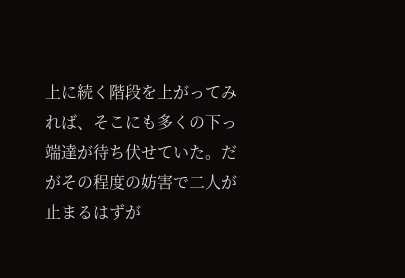上に続く階段を上がってみれば、そこにも多くの下っ端達が待ち伏せていた。だがその程度の妨害で二人が止まるはずが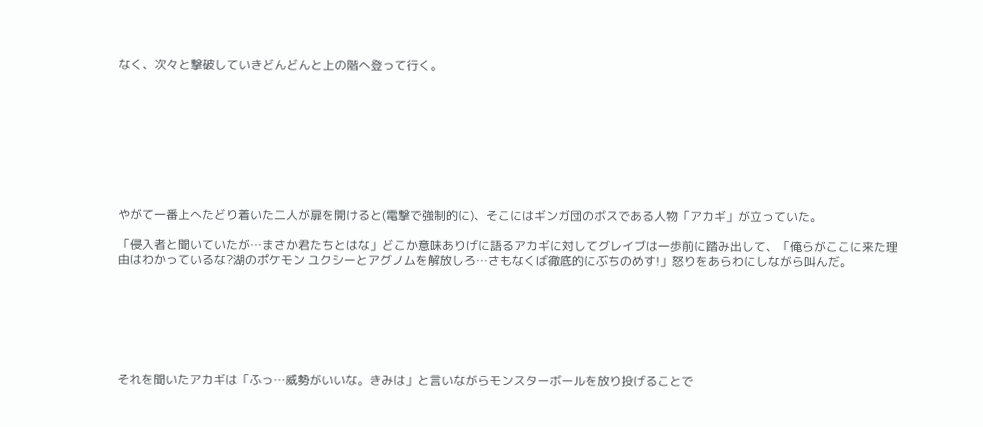なく、次々と撃破していきどんどんと上の階へ登って行く。









やがて一番上へたどり着いた二人が扉を開けると(電撃で強制的に)、そこにはギンガ団のボスである人物「アカギ」が立っていた。

「侵入者と聞いていたが…まさか君たちとはな」どこか意味ありげに語るアカギに対してグレイブは一歩前に踏み出して、「俺らがここに来た理由はわかっているな?湖のポケモン ユクシーとアグノムを解放しろ…さもなくば徹底的にぶちのめす!」怒りをあらわにしながら叫んだ。







それを聞いたアカギは「ふっ…威勢がいいな。きみは」と言いながらモンスターボールを放り投げることで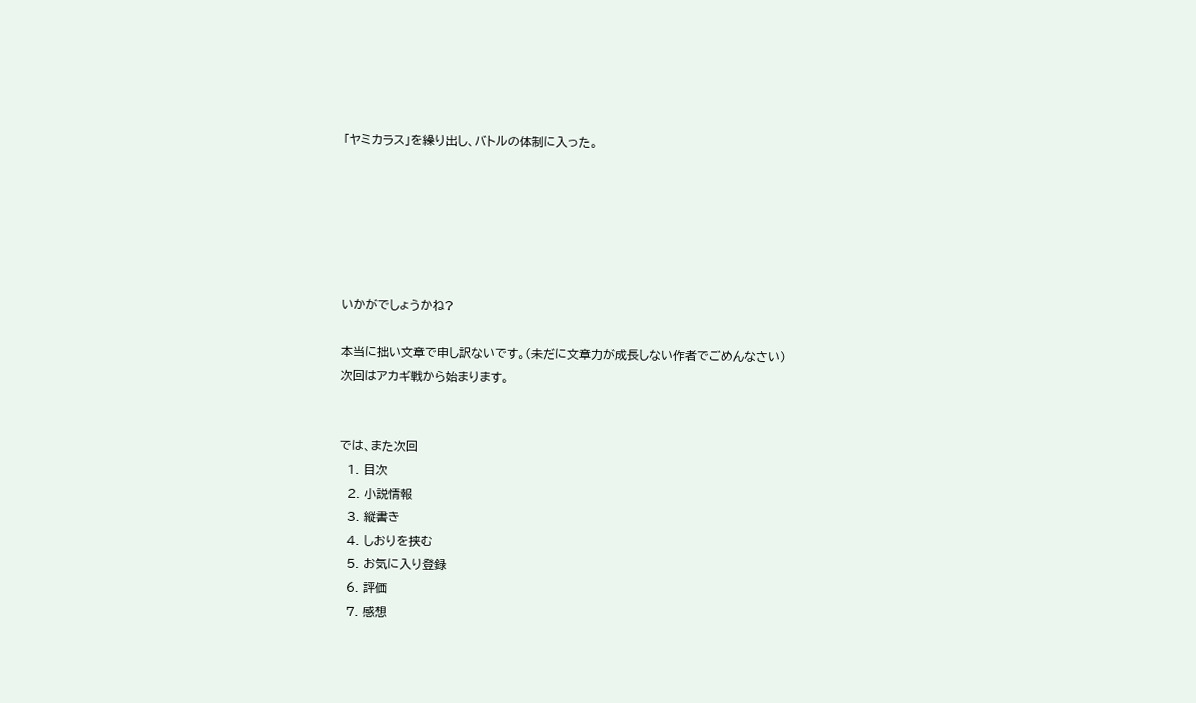「ヤミカラス」を繰り出し、バトルの体制に入った。






いかがでしょうかね?

本当に拙い文章で申し訳ないです。(未だに文章力が成長しない作者でごめんなさい)
次回はアカギ戦から始まります。


では、また次回
  1. 目次
  2. 小説情報
  3. 縦書き
  4. しおりを挟む
  5. お気に入り登録
  6. 評価
  7. 感想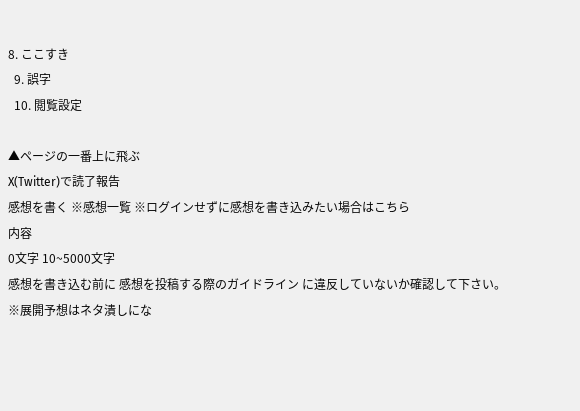8. ここすき
  9. 誤字
  10. 閲覧設定

▲ページの一番上に飛ぶ
X(Twitter)で読了報告
感想を書く ※感想一覧 ※ログインせずに感想を書き込みたい場合はこちら
内容
0文字 10~5000文字
感想を書き込む前に 感想を投稿する際のガイドライン に違反していないか確認して下さい。
※展開予想はネタ潰しにな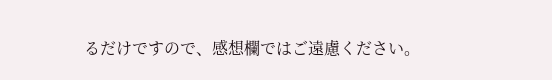るだけですので、感想欄ではご遠慮ください。